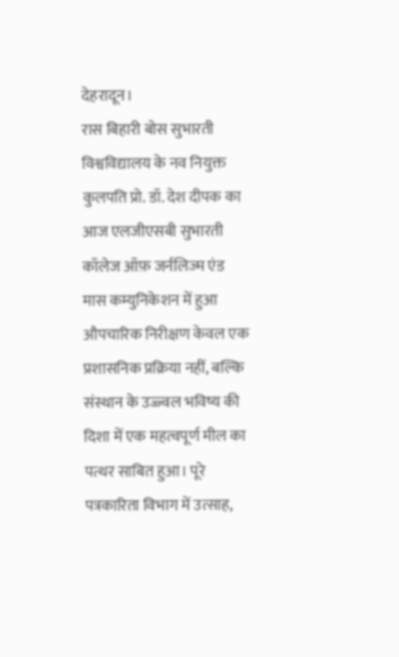देहरादून।
रास बिहारी बोस सुभारती विश्वविद्यालय के नव नियुक्त कुलपति प्रो. डॉ. देश दीपक का आज एलजीएसबी सुभारती कॉलेज ऑफ़ जर्नलिज्म एंड मास कम्युनिकेशन में हुआ औपचारिक निरीक्षण केवल एक प्रशासनिक प्रक्रिया नहीं, बल्कि संस्थान के उज्ज्वल भविष्य की दिशा में एक महत्वपूर्ण मील का पत्थर साबित हुआ। पूरे पत्रकारिता विभाग में उत्साह,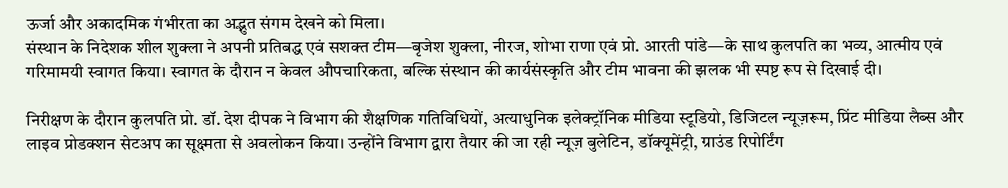ऊर्जा और अकादमिक गंभीरता का अद्भुत संगम देखने को मिला।
संस्थान के निदेशक शील शुक्ला ने अपनी प्रतिबद्ध एवं सशक्त टीम—बृजेश शुक्ला, नीरज, शोभा राणा एवं प्रो. आरती पांडे—के साथ कुलपति का भव्य, आत्मीय एवं गरिमामयी स्वागत किया। स्वागत के दौरान न केवल औपचारिकता, बल्कि संस्थान की कार्यसंस्कृति और टीम भावना की झलक भी स्पष्ट रूप से दिखाई दी।

निरीक्षण के दौरान कुलपति प्रो. डॉ. देश दीपक ने विभाग की शैक्षणिक गतिविधियों, अत्याधुनिक इलेक्ट्रॉनिक मीडिया स्टूडियो, डिजिटल न्यूज़रूम, प्रिंट मीडिया लैब्स और लाइव प्रोडक्शन सेटअप का सूक्ष्मता से अवलोकन किया। उन्होंने विभाग द्वारा तैयार की जा रही न्यूज़ बुलेटिन, डॉक्यूमेंट्री, ग्राउंड रिपोर्टिंग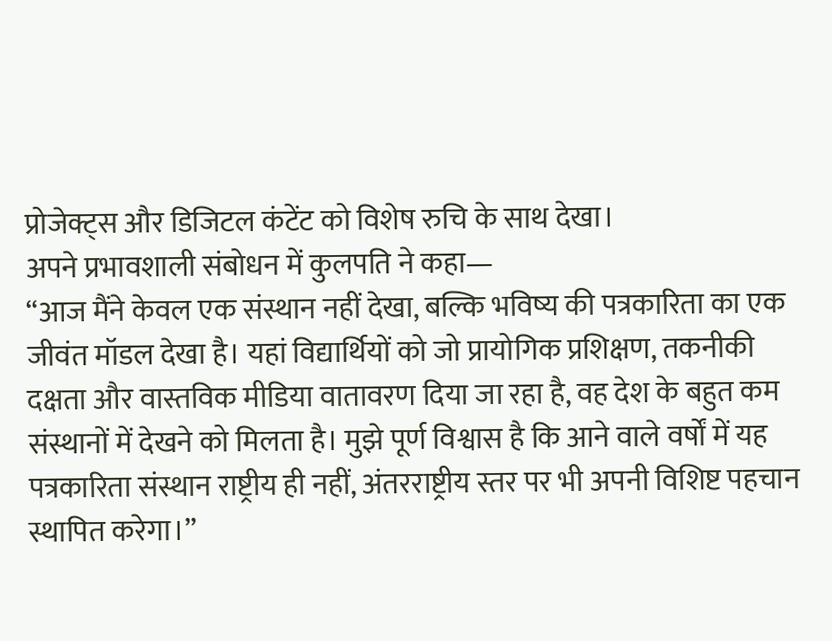प्रोजेक्ट्स और डिजिटल कंटेंट को विशेष रुचि के साथ देखा।
अपने प्रभावशाली संबोधन में कुलपति ने कहा—
“आज मैंने केवल एक संस्थान नहीं देखा, बल्कि भविष्य की पत्रकारिता का एक जीवंत मॉडल देखा है। यहां विद्यार्थियों को जो प्रायोगिक प्रशिक्षण, तकनीकी दक्षता और वास्तविक मीडिया वातावरण दिया जा रहा है, वह देश के बहुत कम संस्थानों में देखने को मिलता है। मुझे पूर्ण विश्वास है कि आने वाले वर्षों में यह पत्रकारिता संस्थान राष्ट्रीय ही नहीं, अंतरराष्ट्रीय स्तर पर भी अपनी विशिष्ट पहचान स्थापित करेगा।”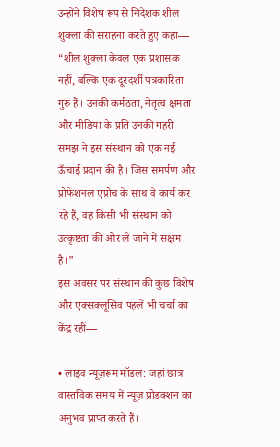उन्होंने विशेष रूप से निदेशक शील शुक्ला की सराहना करते हुए कहा—
“शील शुक्ला केवल एक प्रशासक नहीं, बल्कि एक दूरदर्शी पत्रकारिता गुरु हैं। उनकी कर्मठता, नेतृत्व क्षमता और मीडिया के प्रति उनकी गहरी समझ ने इस संस्थान को एक नई ऊँचाई प्रदान की है। जिस समर्पण और प्रोफेशनल एप्रोच के साथ वे कार्य कर रहे हैं, वह किसी भी संस्थान को उत्कृष्टता की ओर ले जाने में सक्षम है।”
इस अवसर पर संस्थान की कुछ विशेष और एक्सक्लूसिव पहलें भी चर्चा का केंद्र रहीं—

• लाइव न्यूज़रूम मॉडल: जहां छात्र वास्तविक समय में न्यूज़ प्रोडक्शन का अनुभव प्राप्त करते हैं।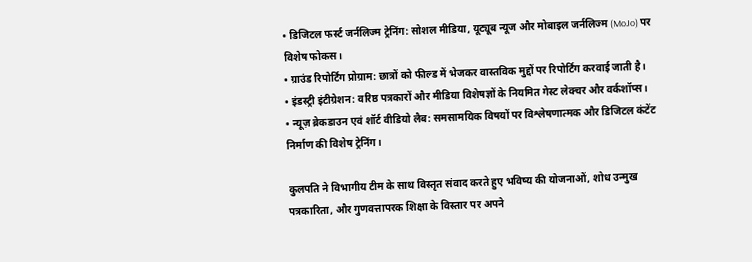• डिजिटल फर्स्ट जर्नलिज्म ट्रेनिंग: सोशल मीडिया, यूट्यूब न्यूज और मोबाइल जर्नलिज्म (MoJo) पर विशेष फोकस।
• ग्राउंड रिपोर्टिंग प्रोग्राम: छात्रों को फील्ड में भेजकर वास्तविक मुद्दों पर रिपोर्टिंग करवाई जाती है।
• इंडस्ट्री इंटीग्रेशन: वरिष्ठ पत्रकारों और मीडिया विशेषज्ञों के नियमित गेस्ट लेक्चर और वर्कशॉप्स।
• न्यूज़ ब्रेकडाउन एवं शॉर्ट वीडियो लैब: समसामयिक विषयों पर विश्लेषणात्मक और डिजिटल कंटेंट निर्माण की विशेष ट्रेनिंग।

कुलपति ने विभागीय टीम के साथ विस्तृत संवाद करते हुए भविष्य की योजनाओं, शोध उन्मुख पत्रकारिता, और गुणवत्तापरक शिक्षा के विस्तार पर अपने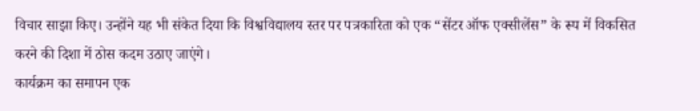विचार साझा किए। उन्होंने यह भी संकेत दिया कि विश्वविद्यालय स्तर पर पत्रकारिता को एक “सेंटर ऑफ एक्सीलेंस” के रूप में विकसित करने की दिशा में ठोस कदम उठाए जाएंगे।
कार्यक्रम का समापन एक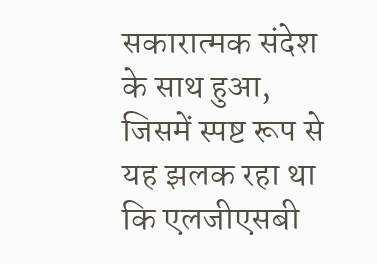सकारात्मक संदेश के साथ हुआ, जिसमें स्पष्ट रूप से यह झलक रहा था कि एलजीएसबी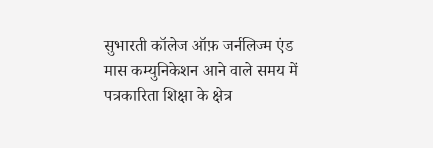सुभारती कॉलेज ऑफ़ जर्नलिज्म एंड मास कम्युनिकेशन आने वाले समय में पत्रकारिता शिक्षा के क्षेत्र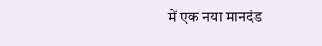में एक नया मानदंड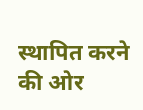स्थापित करने की ओर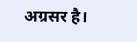अग्रसर है।